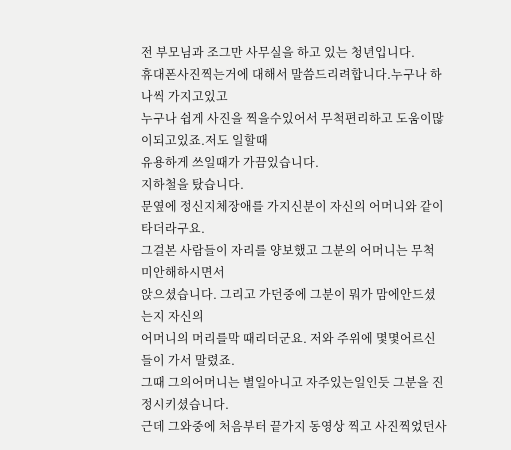전 부모님과 조그만 사무실을 하고 있는 청년입니다.
휴대폰사진찍는거에 대해서 말씀드리려합니다.누구나 하나씩 가지고있고
누구나 쉽게 사진을 찍을수있어서 무척편리하고 도움이많이되고있죠.저도 일할때
유용하게 쓰일때가 가끔있습니다.
지하철을 탔습니다.
문옆에 정신지체장애를 가지신분이 자신의 어머니와 같이 타더라구요.
그걸본 사람들이 자리를 양보했고 그분의 어머니는 무척 미안해하시면서
앉으셨습니다. 그리고 가던중에 그분이 뭐가 맘에안드셨는지 자신의
어머니의 머리를막 때리더군요. 저와 주위에 몇몇어르신들이 가서 말렸죠.
그때 그의어머니는 별일아니고 자주있는일인듯 그분을 진정시키셨습니다.
근데 그와중에 처음부터 끝가지 동영상 찍고 사진찍었던사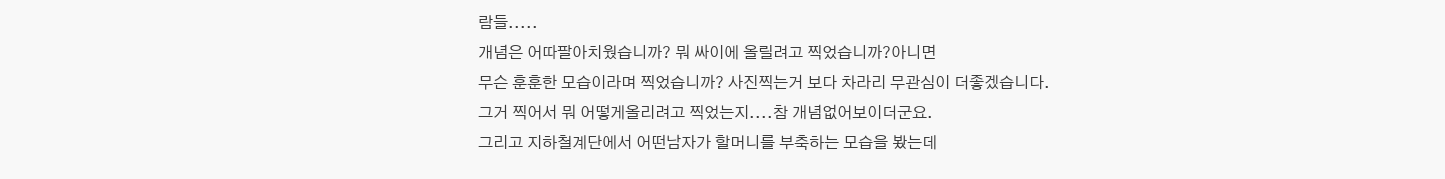람들.....
개념은 어따팔아치웠습니까? 뭐 싸이에 올릴려고 찍었습니까?아니면
무슨 훈훈한 모습이라며 찍었습니까? 사진찍는거 보다 차라리 무관심이 더좋겠습니다.
그거 찍어서 뭐 어떻게올리려고 찍었는지....참 개념없어보이더군요.
그리고 지하철계단에서 어떤남자가 할머니를 부축하는 모습을 봤는데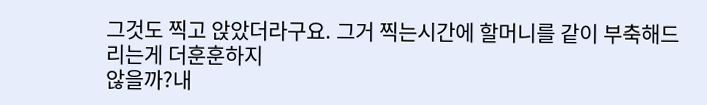그것도 찍고 앉았더라구요. 그거 찍는시간에 할머니를 같이 부축해드리는게 더훈훈하지
않을까?내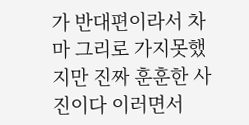가 반대편이라서 차마 그리로 가지못했지만 진짜 훈훈한 사진이다 이러면서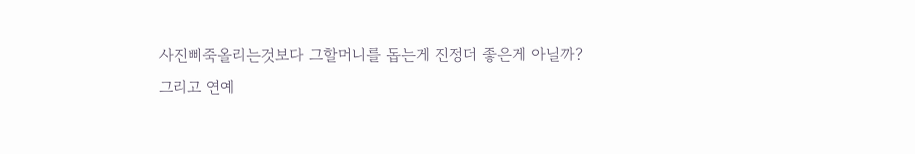사진삐죽올리는것보다 그할머니를 돕는게 진정더 좋은게 아닐까?
그리고 연예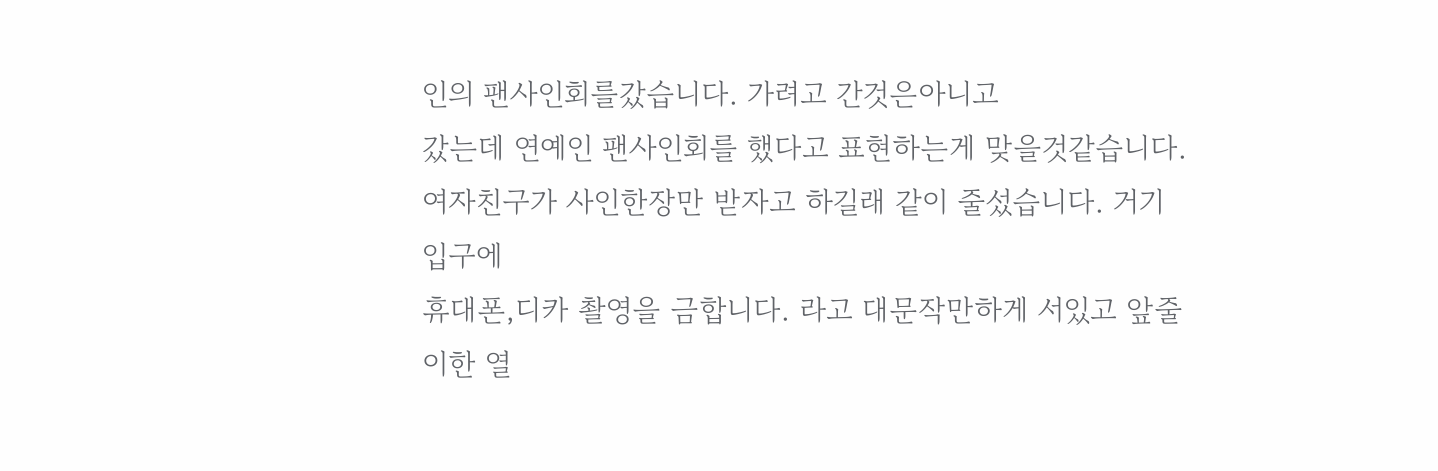인의 팬사인회를갔습니다. 가려고 간것은아니고
갔는데 연예인 팬사인회를 했다고 표현하는게 맞을것같습니다.
여자친구가 사인한장만 받자고 하길래 같이 줄섰습니다. 거기 입구에
휴대폰,디카 촬영을 금합니다. 라고 대문작만하게 서있고 앞줄이한 열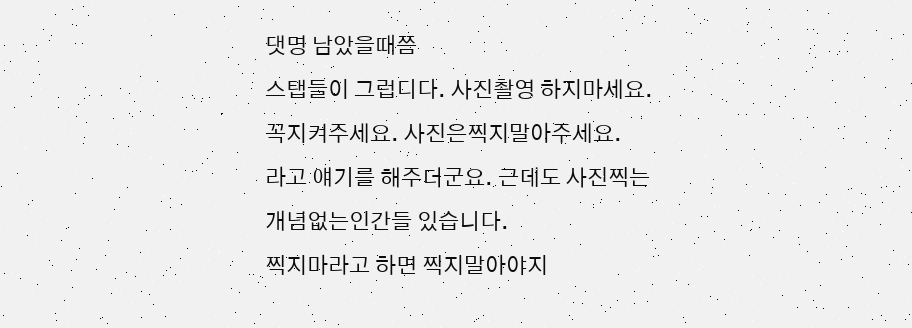댓명 남았을때쯤
스탭들이 그럽디다. 사진촬영 하지마세요. 꼭지켜주세요. 사진은찍지말아주세요.
라고 얘기를 해주더군요. 근데도 사진찍는 개념없는인간들 있습니다.
찍지마라고 하면 찍지말아야지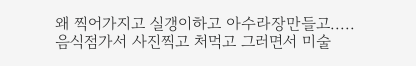왜 찍어가지고 실갱이하고 아수라장만들고.....
음식점가서 사진찍고 처먹고 그러면서 미술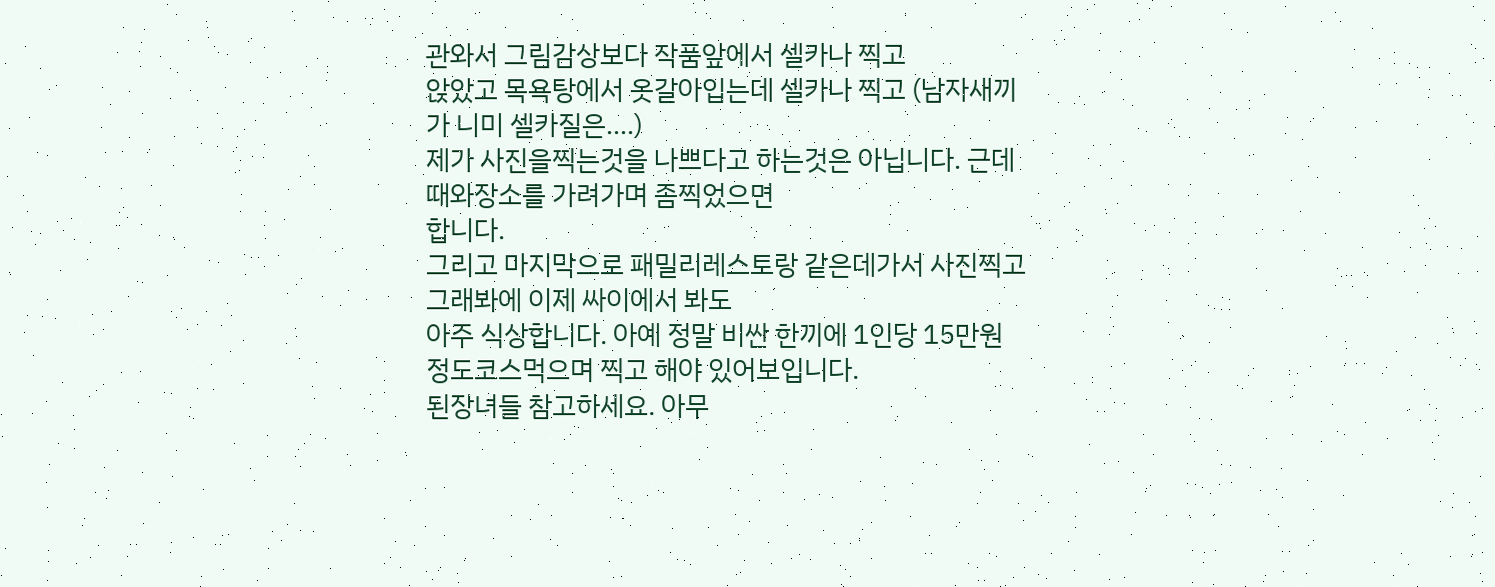관와서 그림감상보다 작품앞에서 셀카나 찍고
앉았고 목욕탕에서 옷갈아입는데 셀카나 찍고 (남자새끼가 니미 셀카질은....)
제가 사진을찍는것을 나쁘다고 하는것은 아닙니다. 근데 때와장소를 가려가며 좀찍었으면
합니다.
그리고 마지막으로 패밀리레스토랑 같은데가서 사진찍고 그래봐에 이제 싸이에서 봐도
아주 식상합니다. 아예 정말 비싼 한끼에 1인당 15만원 정도코스먹으며 찍고 해야 있어보입니다.
된장녀들 참고하세요. 아무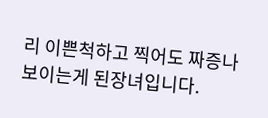리 이쁜척하고 찍어도 짜증나보이는게 된장녀입니다.